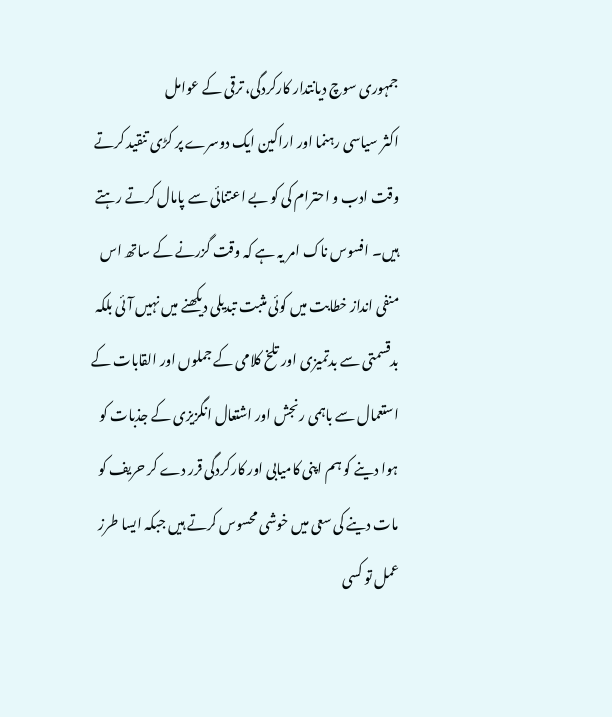جمہوری سوچ دیانتدار کارکردگی، ترقی کے عوامل
اکثر سیاسی رہنما اور اراکین ایک دوسرے پر کڑی تنقید کرتے وقت ادب و احترام کی کو بے اعتنائی سے پامال کرتے رہتے ہیں۔ افسوس ناک امر یہ ہے کہ وقت گزرنے کے ساتھ اس منفی انداز خطابت میں کوئی مثبت تبدیلی دیکھنے میں نہیں آئی بلکہ بدقسمتی سے بدتمیزی اور تلخ کلامی کے جملوں اور القابات کے استعمال سے باہمی رنجش اور اشتعال انگزیزی کے جذبات کو ہوا دینے کو ہم اپنی کامیابی اور کارکردگی قرر دے کر حریف کو مات دینے کی سعی میں خوشی محسوس کرتے ہیں جبکہ ایسا طرز عمل تو کسی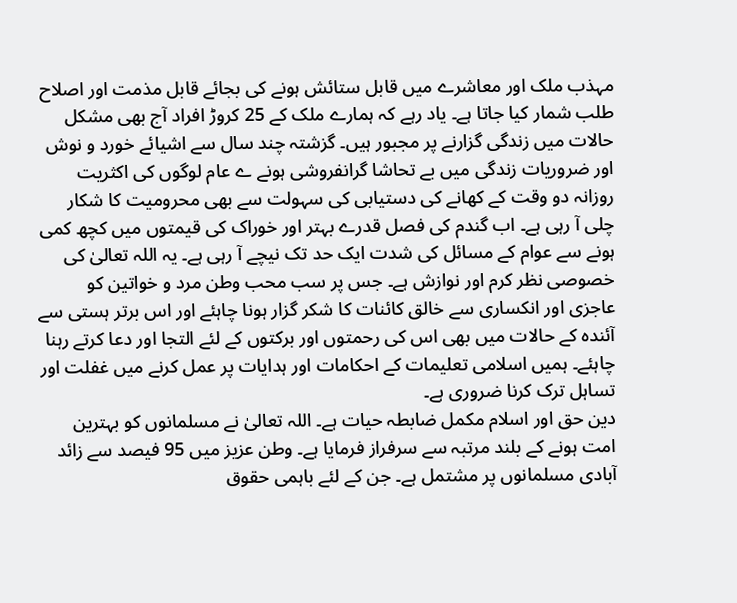مہذب ملک اور معاشرے میں قابل ستائش ہونے کی بجائے قابل مذمت اور اصلاح طلب شمار کیا جاتا ہے۔ یاد رہے کہ ہمارے ملک کے 25 کروڑ افراد آج بھی مشکل حالات میں زندگی گزارنے پر مجبور ہیں۔ گزشتہ چند سال سے اشیائے خورد و نوش اور ضروریات زندگی میں بے تحاشا گرانفروشی ہونے ے عام لوگوں کی اکثریت روزانہ دو وقت کے کھانے کی دستیابی کی سہولت سے بھی محرومیت کا شکار چلی آ رہی ہے۔ اب گندم کی فصل قدرے بہتر اور خوراک کی قیمتوں میں کچھ کمی ہونے سے عوام کے مسائل کی شدت ایک حد تک نیچے آ رہی ہے۔ یہ اللہ تعالیٰ کی خصوصی نظر کرم اور نوازش ہے۔ جس پر سب محب وطن مرد و خواتین کو عاجزی اور انکساری سے خالق کائنات کا شکر گزار ہونا چاہئے اور اس برتر ہستی سے آئندہ کے حالات میں بھی اس کی رحمتوں اور برکتوں کے لئے التجا اور دعا کرتے رہنا چاہئے۔ ہمیں اسلامی تعلیمات کے احکامات اور ہدایات پر عمل کرنے میں غفلت اور تساہل ترک کرنا ضروری ہے۔
دین حق اور اسلام مکمل ضابطہ حیات ہے۔ اللہ تعالیٰ نے مسلمانوں کو بہترین امت ہونے کے بلند مرتبہ سے سرفراز فرمایا ہے۔ وطن عزیز میں 95 فیصد سے زائد آبادی مسلمانوں پر مشتمل ہے۔ جن کے لئے باہمی حقوق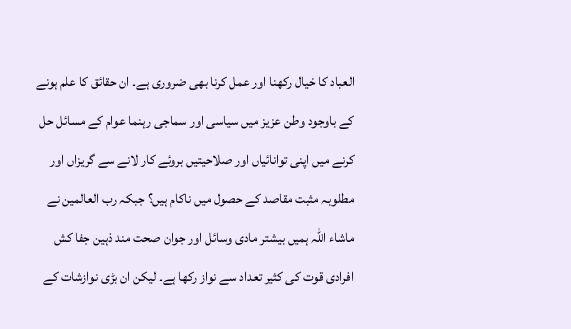العباد کا خیال رکھنا اور عمل کرنا بھی ضروری ہے۔ ان حقائق کا علم ہونے کے باوجود وطن عزیز میں سیاسی اور سماجی رہنما عوام کے مسائل حل کرنے میں اپنی توانائیاں اور صلاحیتیں بروئے کار لانے سے گریزاں اور مطلوبہ مثبت مقاصد کے حصول میں ناکام ہیں؟ جبکہ رب العالمین نے ماشاء اللہ ہمیں بیشتر مادی وسائل اور جوان صحت مند ذہین جفا کش افرادی قوت کی کثیر تعداد سے نواز رکھا ہے۔ لیکن ان بڑی نوازشات کے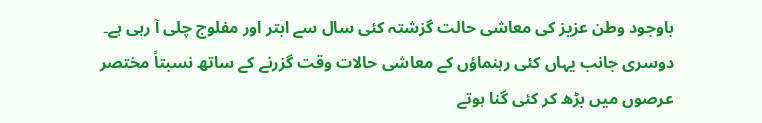باوجود وطن عزیز کی معاشی حالت گزشتہ کئی سال سے ابتر اور مفلوج چلی آ رہی ہے۔ دوسری جانب یہاں کئی رہنماؤں کے معاشی حالات وقت گزرنے کے ساتھ نسبتاً مختصر عرصوں میں بڑھ کر کئی گنا ہوتے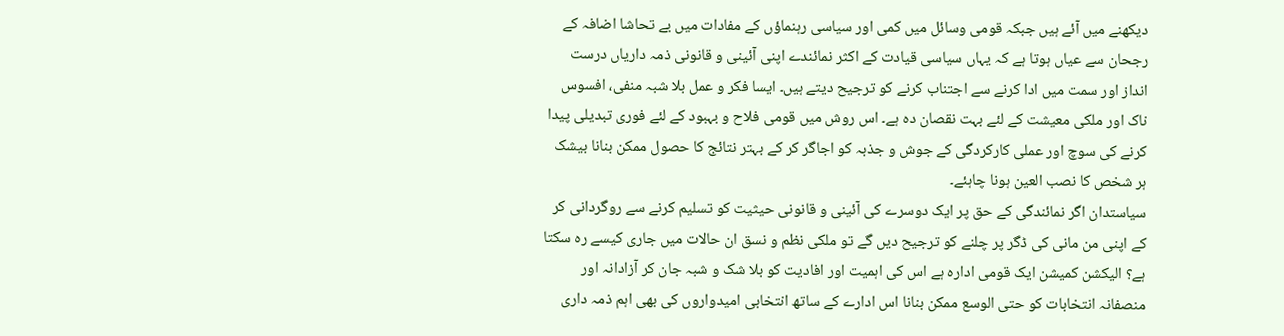دیکھنے میں آئے ہیں جبکہ قومی وسائل میں کمی اور سیاسی رہنماؤں کے مفادات میں بے تحاشا اضافہ کے رجحان سے عیاں ہوتا ہے کہ یہاں سیاسی قیادت کے اکثر نمائندے اپنی آئینی و قانونی ذمہ داریاں درست انداز اور سمت میں ادا کرنے سے اجتناب کرنے کو ترجیح دیتے ہیں۔ ایسا فکر و عمل بلا شبہ منفی، افسوس ناک اور ملکی معیشت کے لئے بہت نقصان دہ ہے۔ اس روش میں قومی فلاح و بہبود کے لئے فوری تبدیلی پیدا کرنے کی سوچ اور عملی کارکردگی کے جوش و جذبہ کو اجاگر کر کے بہتر نتائج کا حصول ممکن بنانا بیشک ہر شخص کا نصب العین ہونا چاہئے۔
سیاستدان اگر نمائندگی کے حق پر ایک دوسرے کی آئینی و قانونی حیثیت کو تسلیم کرنے سے روگردانی کر کے اپنی من مانی کی ڈگر پر چلنے کو ترجیح دیں گے تو ملکی نظم و نسق ان حالات میں جاری کیسے رہ سکتا ہے؟ الیکشن کمیشن ایک قومی ادارہ ہے اس کی اہمیت اور افادیت کو بلا شک و شبہ جان کر آزادانہ اور منصفانہ انتخابات کو حتی الوسع ممکن بنانا اس ادارے کے ساتھ انتخابی امیدواروں کی بھی اہم ذمہ داری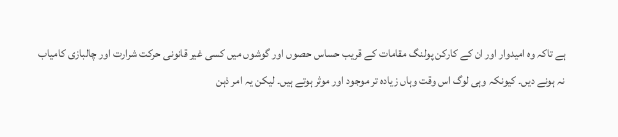ہے تاکہ وہ امیدوار اور ان کے کارکن پولنگ مقامات کے قریب حساس حصوں اور گوشوں میں کسی غیر قانونی حرکت شرارت اور چالبازی کامیاب نہ ہونے دیں۔ کیونکہ وہی لوگ اس وقت وہاں زیادہ تر موجود اور موثر ہوتے ہیں۔ لیکن یہ امر ذہن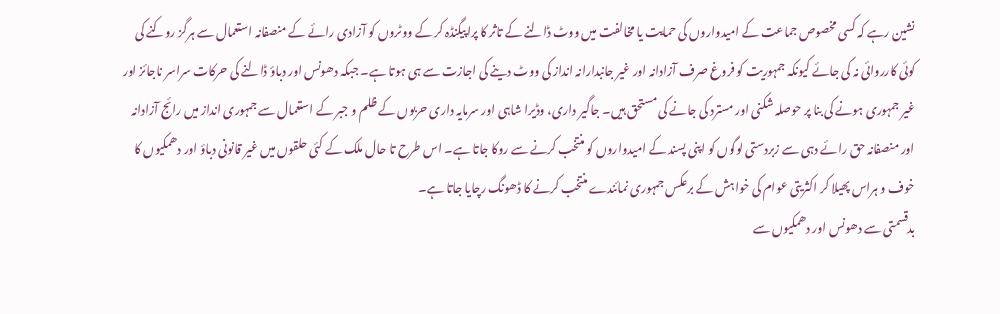نشین رہے کہ کسی مخصوص جماعت کے امیدواروں کی حمایت یا مخالفت میں ووٹ ڈالنے کے تاثر کا پراپیگنڈہ کر کے ووٹروں کو آزادی رائے کے منصفانہ استعمال سے ہرگز روکنے کی کوئی کارروائی نہ کی جائے کیونکہ جمہوریت کو فروغ صرف آزادانہ اور غیر جانبدارانہ انداز کی ووٹ دینے کی اجازت سے ہی ہوتا ہے۔ جبکہ دھونس اور دباؤ ڈالنے کی حرکات سراسر ناجائز اور غیر جمہوری ہونے کی بنا پر حوصلہ شکنی اور مسترد کی جانے کی مستحق ہیں۔ جاگیر داری، وڈیرا شاہی اور سرمایہ داری حربوں کے ظلم و جبر کے استعمال سے جمہوری انداز میں رائج آزادانہ اور منصفانہ حق رائے دہی سے زبردستی لوگوں کو اپنی پسند کے امیدواروں کو منتخب کرنے سے روکا جاتا ہے۔ اس طرح تا حال ملک کے کئی حلقوں میں غیر قانونی دباؤ اور دھمکیوں کا خوف و ہراس پھیلا کر اکثریتی عوام کی خواہش کے برعکس جمہوری نمائندے منتخب کرنے کا ڈھونگ رچایا جاتا ہے۔
بدقسمتی سے دھونس اور دھمکیوں سے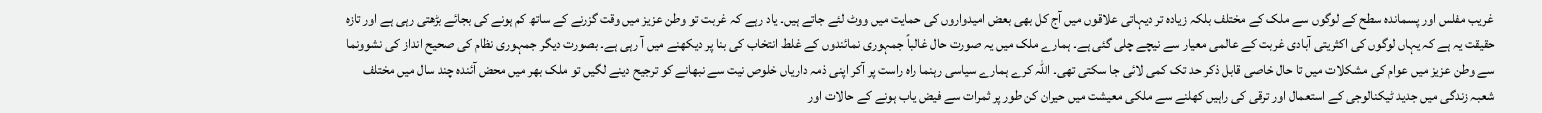غریب مفلس اور پسماندہ سطح کے لوگوں سے ملک کے مختلف بلکہ زیادہ تر دیہاتی علاقوں میں آج کل بھی بعض امیدواروں کی حمایت میں ووٹ لئے جاتے ہیں۔ یاد رہے کہ غربت تو وطن عزیز میں وقت گزرنے کے ساتھ کم ہونے کی بجائے بڑھتی رہی ہے اور تازہ حقیقت یہ ہے کہ یہاں لوگوں کی اکثریتی آبادی غربت کے عالمی معیار سے نیچے چلی گئی ہے۔ ہمارے ملک میں یہ صورت حال غالباً جمہوری نمائندوں کے غلط انتخاب کی بنا پر دیکھنے میں آ رہی ہے۔ بصورت دیگر جمہوری نظام کی صحیح انداز کی نشوونما سے وطن عزیز میں عوام کی مشکلات میں تا حال خاصی قابل ذکر حد تک کمی لائی جا سکتی تھی۔ اللہ کرے ہمارے سیاسی رہنما راہ راست پر آکر اپنی ذمہ داریاں خلوص نیت سے نبھانے کو ترجیح دینے لگیں تو ملک بھر میں محض آئندہ چند سال میں مختلف شعبہ زندگی میں جدید ٹیکنالوجی کے استعمال اور ترقی کی راہیں کھلنے سے ملکی معیشت میں حیران کن طور پر ثمرات سے فیض یاب ہونے کے حالات اور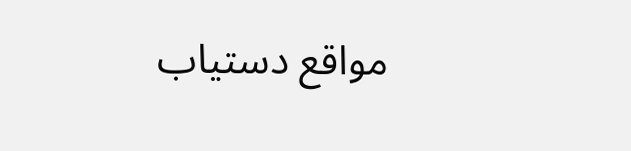مواقع دستیاب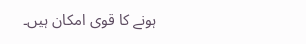ہونے کا قوی امکان ہیں۔